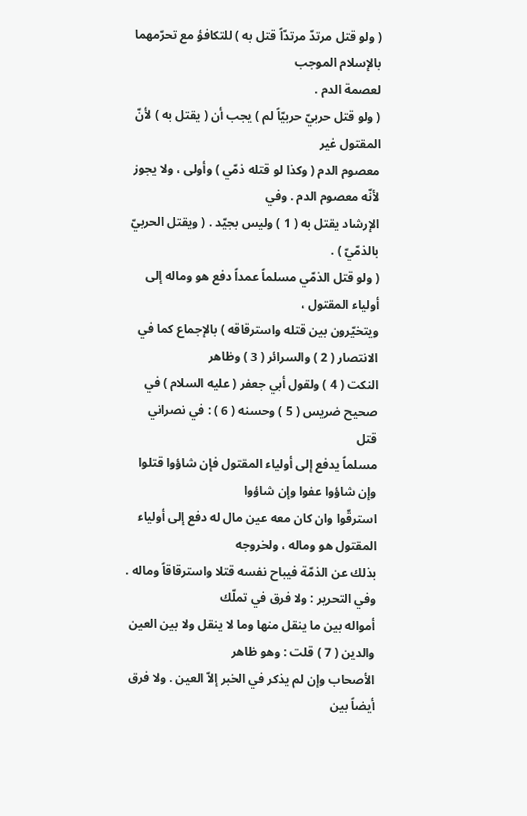( ولو قتل مرتدّ مرتدّاً قتل به ) للتكافؤ مع تحرّمهما بالإسلام الموجب
لعصمة الدم .
( ولو قتل حربيّ حربيّاً لم ) يجب أن ( يقتل به ) لأنّ المقتول غير
معصوم الدم ( وكذا لو قتله ذمّي ) وأولى ، ولا يجوز لأنّه معصوم الدم . وفي
الإرشاد يقتل به ( 1 ) وليس بجيّد . ( ويقتل الحربيّ بالذمّيّ ) .
( ولو قتل الذمّي مسلماً عمداً دفع هو وماله إلى أولياء المقتول ،
ويتخيّرون بين قتله واسترقاقه ) بالإجماع كما في الانتصار ( 2 ) والسرائر ( 3 ) وظاهر
النكت ( 4 ) ولقول أبي جعفر ( عليه السلام ) في صحيح ضريس ( 5 ) وحسنه ( 6 ) : في نصراني قتل
مسلماً يدفع إلى أولياء المقتول فإن شاؤوا قتلوا وإن شاؤوا عفوا وإن شاؤوا
استرقّوا وان كان معه عين مال له دفع إلى أولياء المقتول هو وماله ، ولخروجه
بذلك عن الذمّة فيباح نفسه قتلا واسترقاقاً وماله . وفي التحرير : ولا فرق في تملّك
أمواله بين ما ينقل منها وما لا ينقل ولا بين العين والدين ( 7 ) قلت : وهو ظاهر
الأصحاب وإن لم يذكر في الخبر إلاّ العين . ولا فرق أيضاً بين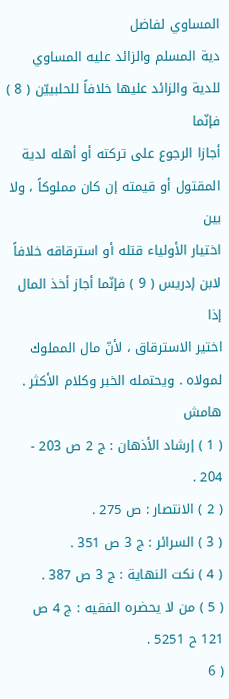المساوي لفاضل
دية المسلم والزائد عليه المساوي للدية والزائد عليها خلافاً للحلبييّن ( 8 ) فإنّما
أجازا الرجوع على تركته أو أهله لدية المقتول أو قيمته إن كان مملوكاً ، ولا بين
اختيار الأولياء قتله أو استرقاقه خلافاً لابن إدريس ( 9 ) فإنّما أجاز أخذ المال إذا
اختير الاسترقاق ، لأنّ مال المملوك لمولاه . ويحتمله الخبر وكلام الأكثر .
هامش
( 1 ) إرشاد الأذهان : ج 2 ص 203 - 204 .
( 2 ) الانتصار : ص 275 .
( 3 ) السرائر : ج 3 ص 351 .
( 4 ) نكت النهاية : ج 3 ص 387 .
( 5 ) من لا يحضره الفقيه : ج 4 ص 121 ح 5251 .
( 6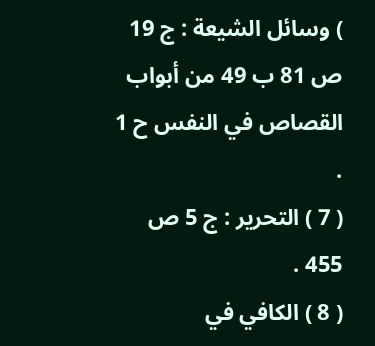) وسائل الشيعة : ج 19 ص 81 ب 49 من أبواب القصاص في النفس ح 1 .
( 7 ) التحرير : ج 5 ص 455 .
( 8 ) الكافي في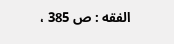الفقه : ص 385 ،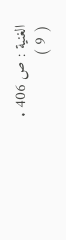الغنية : ص 406 .
( 9 )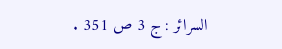السرائر : ج 3 ص 351 .